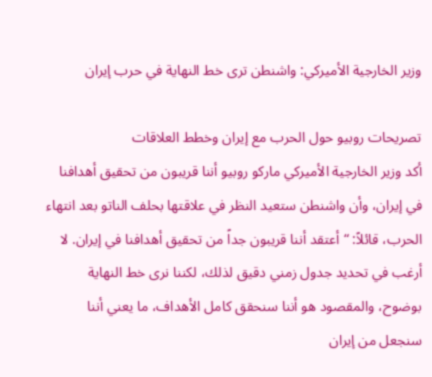وزير الخارجية الأميركي: واشنطن ترى خط النهاية في حرب إيران

تصريحات روبيو حول الحرب مع إيران وخطط العلاقات
أكد وزير الخارجية الأميركي ماركو روبيو أننا قريبون من تحقيق أهدافنا في إيران، وأن واشنطن ستعيد النظر في علاقتها بحلف الناتو بعد انتهاء الحرب، قائلاً: “أعتقد أننا قريبون جداً من تحقيق أهدافنا في إيران. لا أرغب في تحديد جدول زمني دقيق لذلك، لكننا نرى خط النهاية بوضوح، والمقصود هو أننا سنحقق كامل الأهداف، ما يعني أننا سنجعل من إيران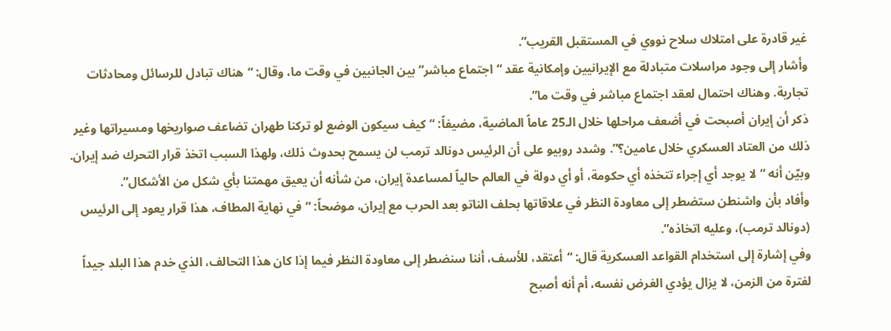غير قادرة على امتلاك سلاح نووي في المستقبل القريب”.
وأشار إلى وجود مراسلات متبادلة مع الإيرانيين وإمكانية عقد “اجتماع مباشر” بين الجانبين في وقت ما، وقال: “هناك تبادل للرسائل ومحادثات تجارية. وهناك احتمال لعقد اجتماع مباشر في وقت ما”.
ذكر أن إيران أصبحت في أضعف مراحلها خلال الـ25 عاماً الماضية، مضيفاً: “كيف سيكون الوضع لو تركنا طهران تضاعف صواريخها ومسيراتها وغير ذلك من العتاد العسكري خلال عامين؟”. وشدد روبيو على أن الرئيس دونالد ترمب لن يسمح بحدوث ذلك، ولهذا السبب اتخذ قرار التحرك ضد إيران.
وبيّن أنه “لا يوجد أي إجراء تتخذه أي حكومة، أو أي دولة في العالم حالياً لمساعدة إيران، من شأنه أن يعيق مهمتنا بأي شكل من الأشكال”.
وأفاد بأن واشنطن ستضطر إلى معاودة النظر في علاقاتها بحلف الناتو بعد الحرب مع إيران، موضحاً: “في نهاية المطاف، هذا قرار يعود إلى الرئيس (دونالد ترمب)، وعليه اتخاذه”.
وفي إشارة إلى استخدام القواعد العسكرية قال: “أعتقد، للأسف، أننا سنضطر إلى معاودة النظر فيما إذا كان هذا التحالف، الذي خدم هذا البلد جيداً لفترة من الزمن، لا يزال يؤدي الغرض نفسه، أم أنه أصبح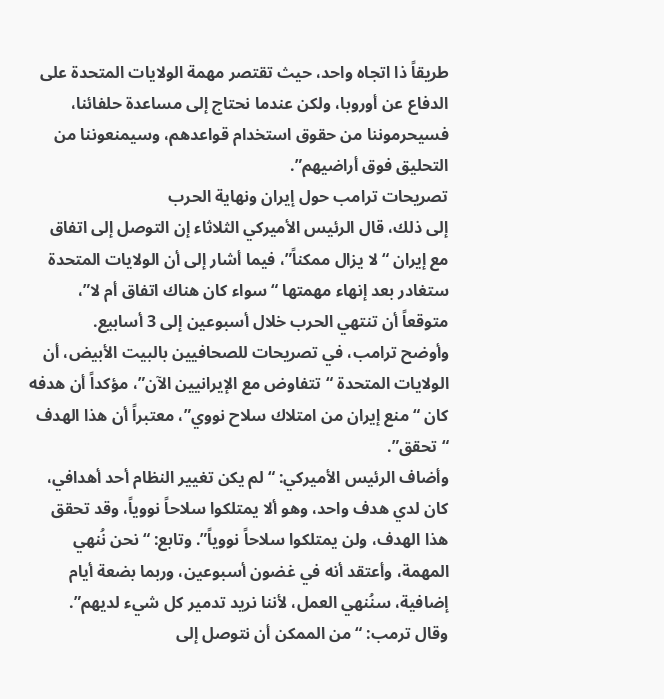طريقاً ذا اتجاه واحد، حيث تقتصر مهمة الولايات المتحدة على الدفاع عن أوروبا، ولكن عندما نحتاج إلى مساعدة حلفائنا، فسيحرموننا من حقوق استخدام قواعدهم، وسيمنعوننا من التحليق فوق أراضيهم”.
تصريحات ترامب حول إيران ونهاية الحرب
إلى ذلك، قال الرئيس الأميركي الثلاثاء إن التوصل إلى اتفاق مع إيران “لا يزال ممكناً”، فيما أشار إلى أن الولايات المتحدة ستغادر بعد إنهاء مهمتها “سواء كان هناك اتفاق أم لا”، متوقعاً أن تنتهي الحرب خلال أسبوعين إلى 3 أسابيع.
وأوضح ترامب، في تصريحات للصحافيين بالبيت الأبيض، أن الولايات المتحدة “تتفاوض مع الإيرانيين الآن”، مؤكداً أن هدفه كان “منع إيران من امتلاك سلاح نووي”، معتبراً أن هذا الهدف “تحقق”.
وأضاف الرئيس الأميركي: “لم يكن تغيير النظام أحد أهدافي، كان لدي هدف واحد، وهو ألا يمتلكوا سلاحاً نووياً، وقد تحقق هذا الهدف، ولن يمتلكوا سلاحاً نووياً”. وتابع: “نحن نُنهي المهمة، وأعتقد أنه في غضون أسبوعين، وربما بضعة أيام إضافية، سنُنهي العمل، لأننا نريد تدمير كل شيء لديهم”.
وقال ترمب: “من الممكن أن نتوصل إلى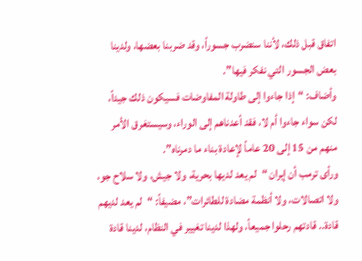اتفاق قبل ذلك، لأننا سنضرب جسوراً، وقد ضربنا بعضها، ولدينا بعض الجسور التي نفكر فيها”.
وأضاف: “إذا جاءوا إلى طاولة المفاوضات فسيكون ذلك جيداً، لكن سواء جاءوا أم لا، فقد أعدناهم إلى الوراء، وسيستغرق الأمر منهم من 15 إلى 20 عاماً لإعادة بناء ما دمرناه”.
ورأى ترمب أن إيران “لم يعد لديها بحرية، ولا جيش، ولا سلاح جو، ولا اتصالات، ولا أنظمة مضادة للطائرات”، مضيفاً: “لم يعد لديهم قادة.. قادتهم رحلوا جميعاً، ولهذا لدينا تغيير في النظام، لدينا قادة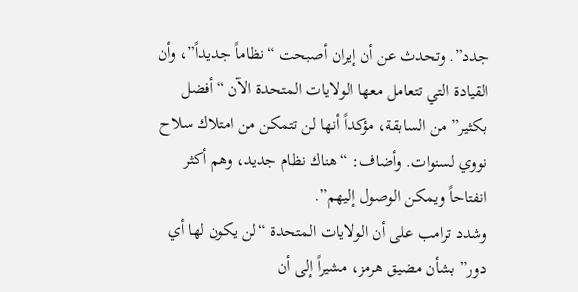جدد”. وتحدث عن أن إيران أصبحت “نظاماً جديداً”، وأن القيادة التي تتعامل معها الولايات المتحدة الآن “أفضل بكثير” من السابقة، مؤكداً أنها لن تتمكن من امتلاك سلاح نووي لسنوات. وأضاف: “هناك نظام جديد، وهم أكثر انفتاحاً ويمكن الوصول إليهم”.
وشدد ترامب على أن الولايات المتحدة “لن يكون لها أي دور” بشأن مضيق هرمز، مشيراً إلى أن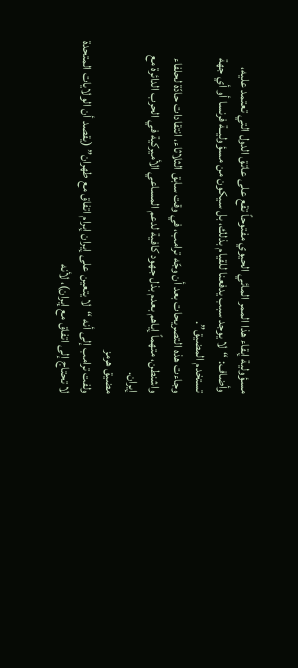مسؤولية إبقاء هذا الممر المائي الحيوي مفتوحاً تقع على عاتق الدول التي تعتمد عليه، وأضاف: “لا يوجد سبب يدفعنا للقيام بذلك، بل سيكون من مسؤوليــة فرنسا أو أي جهة تستخدم المضيق”.
وجاءت هذه التصريحات بعد أن وجّه ترامب، في وقت سابق الثلاثاء، انتقادات حادّة لحلفاء واشنطن، متهماً إياهم بعدم بذل جهود كافية لدعم المساعي الأميركية في الحرب الدائرة مع إيران.
مضيق هرمز
ولفت ترامب إلى أنه “لا يتعين على إيران إبرام اتفاق مع طهران” (يقصد أن الولايات المتحدة لا تحتاج إلى اتفاق مع إيران)، لأنه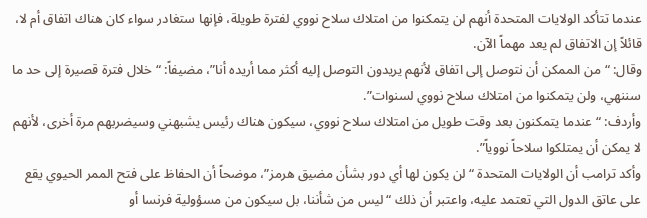عندما تتأكد الولايات المتحدة أنهم لن يتمكنوا من امتلاك سلاح نووي لفترة طويلة، فإنها ستغادر سواء كان هناك اتفاق أم لا، قائلاً إن الاتفاق لم يعد مهماً الآن.
وقال: “من الممكن أن نتوصل إلى اتفاق لأنهم يريدون التوصل إليه أكثر مما أريده أنا”، مضيفاً: “خلال فترة قصيرة إلى حد ما سننهي، ولن يتمكنوا من امتلاك سلاح نووي لسنوات”.
وأردف: “عندما يتمكنون بعد وقت طويل من امتلاك سلاح نووي، سيكون هناك رئيس يشبهني وسيضربهم مرة أخرى، لأنهم لا يمكن أن يمتلكوا سلاحاً نووياً”.
وأكد ترامب أن الولايات المتحدة “لن يكون لها أي دور بشأن مضيق هرمز”، موضحاً أن الحفاظ على فتح الممر الحيوي يقع على عاتق الدول التي تعتمد عليه، واعتبر أن ذلك “ليس من شأننا، بل سيكون من مسؤولية فرنسا أو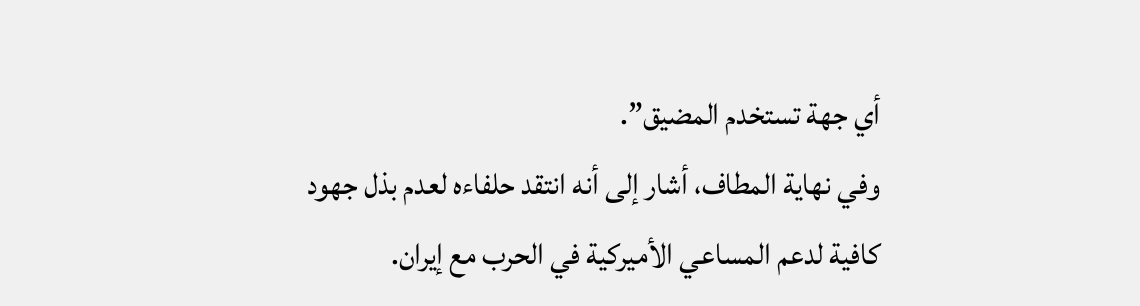أي جهة تستخدم المضيق”.
وفي نهاية المطاف، أشار إلى أنه انتقد حلفاءه لعدم بذل جهود كافية لدعم المساعي الأميركية في الحرب مع إيران.